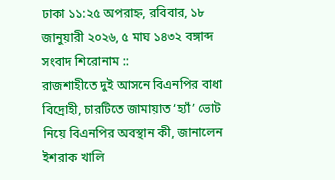ঢাকা ১১:২৫ অপরাহ্ন, রবিবার, ১৮ জানুয়ারী ২০২৬, ৫ মাঘ ১৪৩২ বঙ্গাব্দ
সংবাদ শিরোনাম ::
রাজশাহীতে দুই আসনে বিএনপির বাধা বিদ্রোহী, চারটিতে জামায়াত ‘হ্যাঁ’ ভোট নিয়ে বিএনপির অবস্থান কী, জানালেন ইশরাক খালি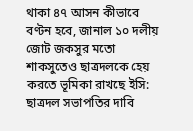থাকা ৪৭ আসন কীভাবে বণ্টন হবে, জানাল ১০ দলীয় জোট জকসুর মতো শাকসুতেও ছাত্রদলকে হেয় করতে ভূমিকা রাখছে ইসি: ছাত্রদল সভাপতির দাবি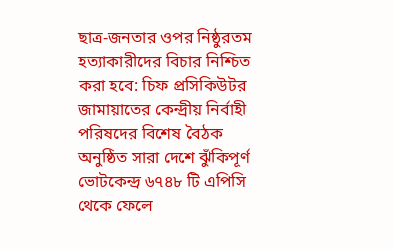ছাত্র-জনতার ওপর নিষ্ঠুরতম হত্যাকারীদের বিচার নিশ্চিত করা হবে: চিফ প্রসিকিউটর জামায়াতের কেন্দ্রীয় নির্বাহী পরিষদের বিশেষ বৈঠক অনুষ্ঠিত সারা দেশে ঝুঁকিপূর্ণ ভোটকেন্দ্র ৬৭৪৮ টি এপিসি থেকে ফেলে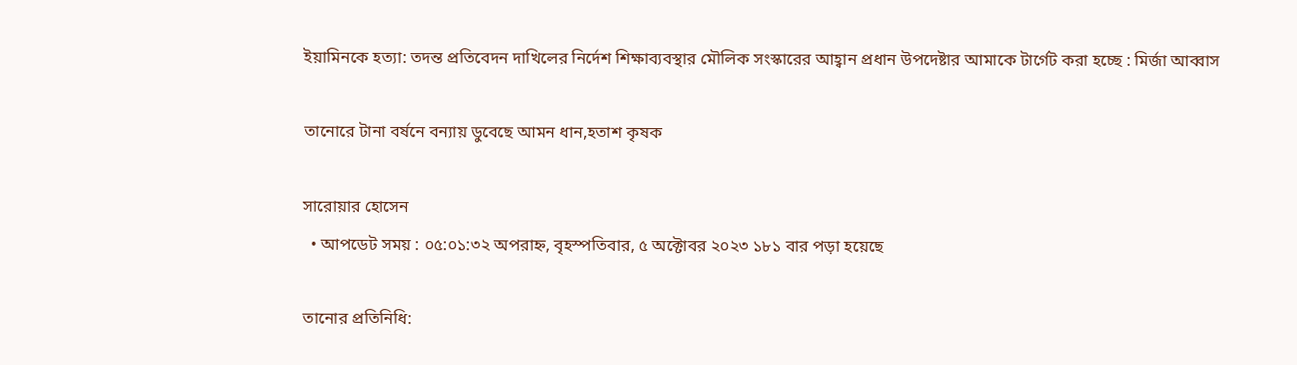ইয়ামিনকে হত্যা: তদন্ত প্রতিবেদন দাখিলের নির্দেশ শিক্ষাব্যবস্থার মৌলিক সংস্কারের আহ্বান প্রধান উপদেষ্টার আমাকে টার্গেট করা হচ্ছে : মির্জা আব্বাস

তানোরে টানা বর্ষনে বন্যায় ডুবেছে আমন ধান,হতাশ কৃষক

সারোয়ার হোসেন
  • আপডেট সময় : ০৫:০১:৩২ অপরাহ্ন, বৃহস্পতিবার, ৫ অক্টোবর ২০২৩ ১৮১ বার পড়া হয়েছে

তানোর প্রতিনিধি: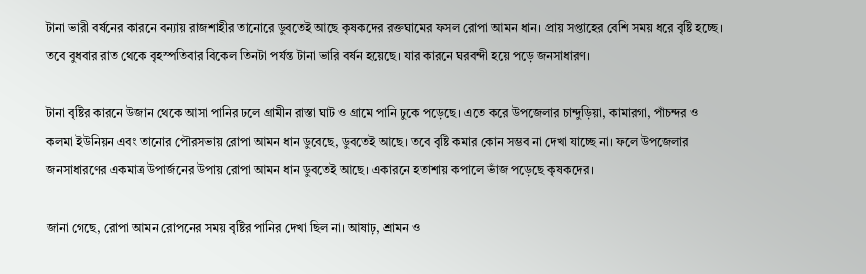টানা ভারী বর্ষনের কারনে বন্যায় রাজশাহীর তানোরে ডুবতেই আছে কৃষকদের রক্তঘামের ফসল রোপা আমন ধান। প্রায় সপ্তাহের বেশি সময় ধরে বৃষ্টি হচ্ছে। তবে বুধবার রাত থেকে বৃহস্পতিবার বিকেল তিনটা পর্যন্ত টানা ভারি বর্ষন হয়েছে। যার কারনে ঘরবন্দী হয়ে পড়ে জনসাধারণ।

টানা বৃষ্টির কারনে উজান থেকে আসা পানির ঢলে গ্রামীন রাস্তা ঘাট ও গ্রামে পানি ঢুকে পড়েছে। এতে করে উপজেলার চান্দুড়িয়া, কামারগা, পাঁচন্দর ও কলমা ইউনিয়ন এবং তানোর পৌরসভায় রোপা আমন ধান ডুবেছে, ডুবতেই আছে। তবে বৃষ্টি কমার কোন সম্ভব না দেখা যাচ্ছে না। ফলে উপজেলার জনসাধারণের একমাত্র উপার্জনের উপায় রোপা আমন ধান ডুবতেই আছে। একারনে হতাশায় কপালে ভাঁজ পড়েছে কৃষকদের।

জানা গেছে, রোপা আমন রোপনের সময় বৃষ্টির পানির দেখা ছিল না। আষাঢ়, শ্রামন ও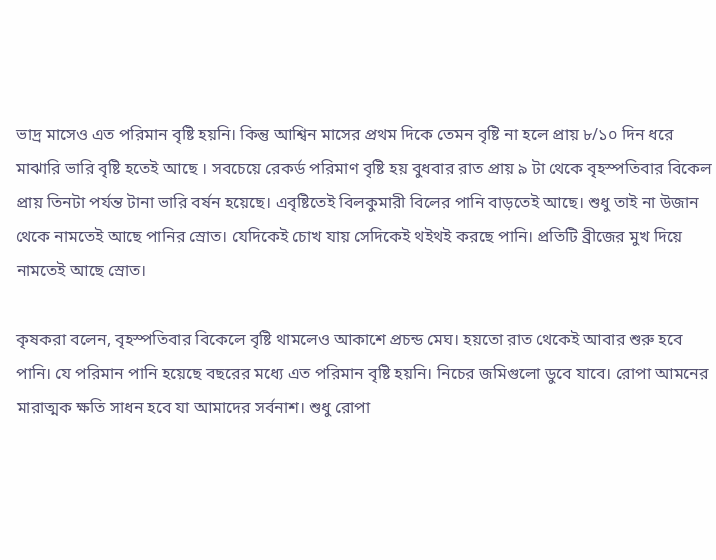ভাদ্র মাসেও এত পরিমান বৃষ্টি হয়নি। কিন্তু আশ্বিন মাসের প্রথম দিকে তেমন বৃষ্টি না হলে প্রায় ৮/১০ দিন ধরে মাঝারি ভারি বৃষ্টি হতেই আছে । সবচেয়ে রেকর্ড পরিমাণ বৃষ্টি হয় বুধবার রাত প্রায় ৯ টা থেকে বৃহস্পতিবার বিকেল প্রায় তিনটা পর্যন্ত টানা ভারি বর্ষন হয়েছে। এবৃষ্টিতেই বিলকুমারী বিলের পানি বাড়তেই আছে। শুধু তাই না উজান থেকে নামতেই আছে পানির স্রোত। যেদিকেই চোখ যায় সেদিকেই থইথই করছে পানি। প্রতিটি ব্রীজের মুখ দিয়ে নামতেই আছে স্রোত।

কৃষকরা বলেন, বৃহস্পতিবার বিকেলে বৃষ্টি থামলেও আকাশে প্রচন্ড মেঘ। হয়তো রাত থেকেই আবার শুরু হবে পানি। যে পরিমান পানি হয়েছে বছরের মধ্যে এত পরিমান বৃষ্টি হয়নি। নিচের জমিগুলো ডুবে যাবে। রোপা আমনের মারাত্মক ক্ষতি সাধন হবে যা আমাদের সর্বনাশ। শুধু রোপা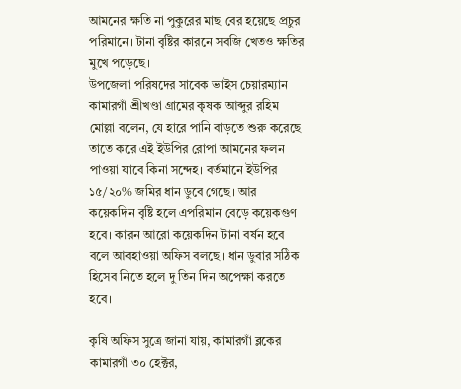আমনের ক্ষতি না পুকুরের মাছ বের হয়েছে প্রচুর পরিমানে। টানা বৃষ্টির কারনে সবজি খেতও ক্ষতির মুখে পড়েছে।
উপজেলা পরিষদের সাবেক ভাইস চেয়ারম্যান কামারগাঁ শ্রীখণ্ডা গ্রামের কৃষক আব্দুর রহিম মোল্লা বলেন, যে হারে পানি বাড়তে শুরু করেছে তাতে করে এই ইউপির রোপা আমনের ফলন পাওয়া যাবে কিনা সন্দেহ। বর্তমানে ইউপির ১৫/২০% জমির ধান ডুবে গেছে। আর কয়েকদিন বৃষ্টি হলে এপরিমান বেড়ে কয়েকগুণ হবে। কারন আরো কয়েকদিন টানা বর্ষন হবে বলে আবহাওয়া অফিস বলছে। ধান ডুবার সঠিক হিসেব নিতে হলে দু তিন দিন অপেক্ষা করতে হবে।

কৃষি অফিস সুত্রে জানা যায়, কামারগাঁ ব্লকের কামারগাঁ ৩০ হেক্টর,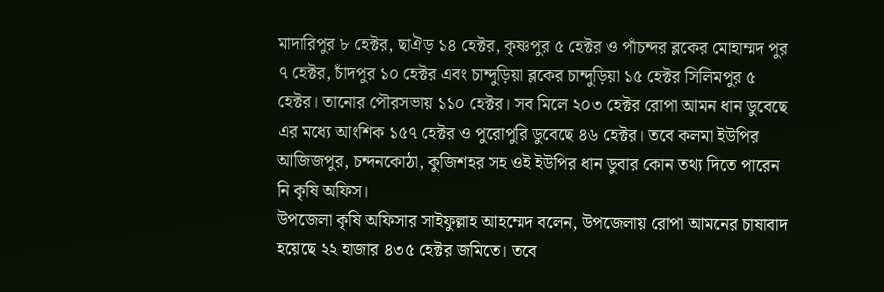মাদারিপুর ৮ হেক্টর, ছাঐড় ১৪ হেক্টর, কৃষ্ণপুর ৫ হেক্টর ও পাঁচন্দর ব্লকের মোহাম্মদ পুর ৭ হেক্টর, চাঁদপুর ১০ হেক্টর এবং চান্দুড়িয়া ব্লকের চান্দুড়িয়া ১৫ হেক্টর সিলিমপুর ৫ হেক্টর। তানোর পৌরসভায় ১১০ হেক্টর। সব মিলে ২০৩ হেক্টর রোপা আমন ধান ডুবেছে এর মধ্যে আংশিক ১৫৭ হেক্টর ও পুরোপুরি ডুবেছে ৪৬ হেক্টর। তবে কলমা ইউপির আজিজপুর, চন্দনকোঠা, কুজিশহর সহ ওই ইউপির ধান ডুবার কোন তথ্য দিতে পারেন নি কৃষি অফিস।
উপজেলা কৃষি অফিসার সাইফুল্লাহ আহম্মেদ বলেন, উপজেলায় রোপা আমনের চাষাবাদ হয়েছে ২২ হাজার ৪৩৫ হেক্টর জমিতে। তবে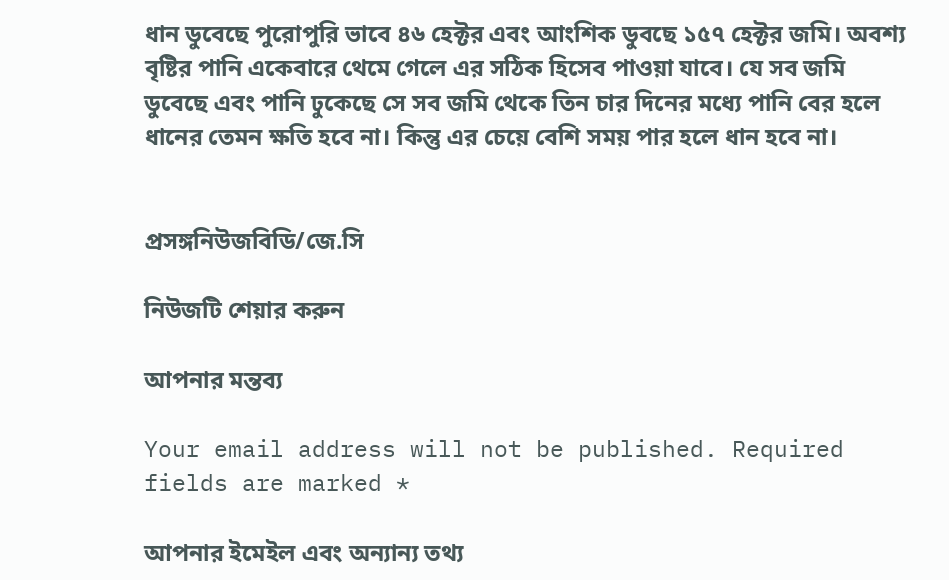ধান ডুবেছে পুরোপুরি ভাবে ৪৬ হেক্টর এবং আংশিক ডুবছে ১৫৭ হেক্টর জমি। অবশ্য বৃষ্টির পানি একেবারে থেমে গেলে এর সঠিক হিসেব পাওয়া যাবে। যে সব জমি ডুবেছে এবং পানি ঢুকেছে সে সব জমি থেকে তিন চার দিনের মধ্যে পানি বের হলে ধানের তেমন ক্ষতি হবে না। কিন্তু এর চেয়ে বেশি সময় পার হলে ধান হবে না।


প্রসঙ্গনিউজবিডি/জে.সি

নিউজটি শেয়ার করুন

আপনার মন্তব্য

Your email address will not be published. Required fields are marked *

আপনার ইমেইল এবং অন্যান্য তথ্য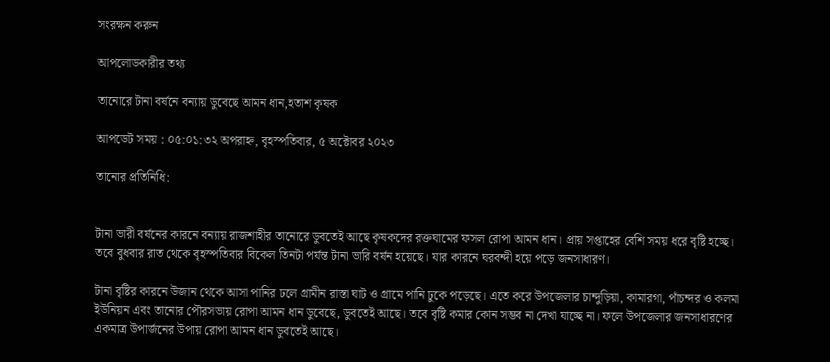সংরক্ষন করুন

আপলোডকারীর তথ্য

তানোরে টানা বর্ষনে বন্যায় ডুবেছে আমন ধান,হতাশ কৃষক

আপডেট সময় : ০৫:০১:৩২ অপরাহ্ন, বৃহস্পতিবার, ৫ অক্টোবর ২০২৩

তানোর প্রতিনিধি:


টানা ভারী বর্ষনের কারনে বন্যায় রাজশাহীর তানোরে ডুবতেই আছে কৃষকদের রক্তঘামের ফসল রোপা আমন ধান। প্রায় সপ্তাহের বেশি সময় ধরে বৃষ্টি হচ্ছে। তবে বুধবার রাত থেকে বৃহস্পতিবার বিকেল তিনটা পর্যন্ত টানা ভারি বর্ষন হয়েছে। যার কারনে ঘরবন্দী হয়ে পড়ে জনসাধারণ।

টানা বৃষ্টির কারনে উজান থেকে আসা পানির ঢলে গ্রামীন রাস্তা ঘাট ও গ্রামে পানি ঢুকে পড়েছে। এতে করে উপজেলার চান্দুড়িয়া, কামারগা, পাঁচন্দর ও কলমা ইউনিয়ন এবং তানোর পৌরসভায় রোপা আমন ধান ডুবেছে, ডুবতেই আছে। তবে বৃষ্টি কমার কোন সম্ভব না দেখা যাচ্ছে না। ফলে উপজেলার জনসাধারণের একমাত্র উপার্জনের উপায় রোপা আমন ধান ডুবতেই আছে।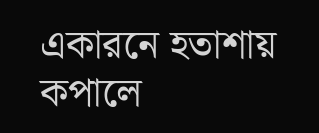একারনে হতাশায় কপালে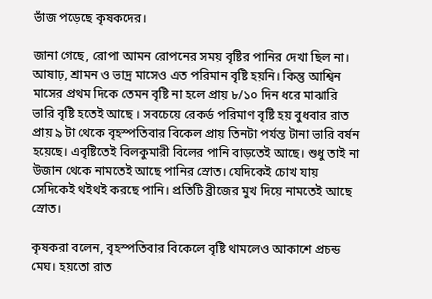ভাঁজ পড়েছে কৃষকদের।

জানা গেছে, রোপা আমন রোপনের সময় বৃষ্টির পানির দেখা ছিল না। আষাঢ়, শ্রামন ও ভাদ্র মাসেও এত পরিমান বৃষ্টি হয়নি। কিন্তু আশ্বিন মাসের প্রথম দিকে তেমন বৃষ্টি না হলে প্রায় ৮/১০ দিন ধরে মাঝারি ভারি বৃষ্টি হতেই আছে । সবচেয়ে রেকর্ড পরিমাণ বৃষ্টি হয় বুধবার রাত প্রায় ৯ টা থেকে বৃহস্পতিবার বিকেল প্রায় তিনটা পর্যন্ত টানা ভারি বর্ষন হয়েছে। এবৃষ্টিতেই বিলকুমারী বিলের পানি বাড়তেই আছে। শুধু তাই না উজান থেকে নামতেই আছে পানির স্রোত। যেদিকেই চোখ যায় সেদিকেই থইথই করছে পানি। প্রতিটি ব্রীজের মুখ দিয়ে নামতেই আছে স্রোত।

কৃষকরা বলেন, বৃহস্পতিবার বিকেলে বৃষ্টি থামলেও আকাশে প্রচন্ড মেঘ। হয়তো রাত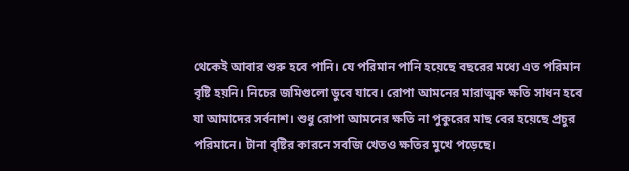থেকেই আবার শুরু হবে পানি। যে পরিমান পানি হয়েছে বছরের মধ্যে এত পরিমান বৃষ্টি হয়নি। নিচের জমিগুলো ডুবে যাবে। রোপা আমনের মারাত্মক ক্ষতি সাধন হবে যা আমাদের সর্বনাশ। শুধু রোপা আমনের ক্ষতি না পুকুরের মাছ বের হয়েছে প্রচুর পরিমানে। টানা বৃষ্টির কারনে সবজি খেতও ক্ষতির মুখে পড়েছে।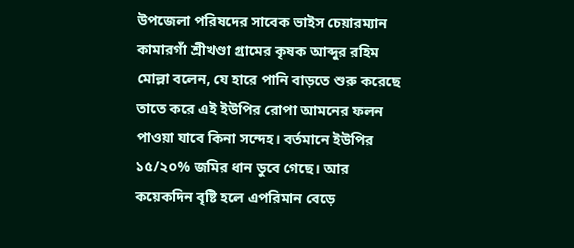উপজেলা পরিষদের সাবেক ভাইস চেয়ারম্যান কামারগাঁ শ্রীখণ্ডা গ্রামের কৃষক আব্দুর রহিম মোল্লা বলেন, যে হারে পানি বাড়তে শুরু করেছে তাতে করে এই ইউপির রোপা আমনের ফলন পাওয়া যাবে কিনা সন্দেহ। বর্তমানে ইউপির ১৫/২০% জমির ধান ডুবে গেছে। আর কয়েকদিন বৃষ্টি হলে এপরিমান বেড়ে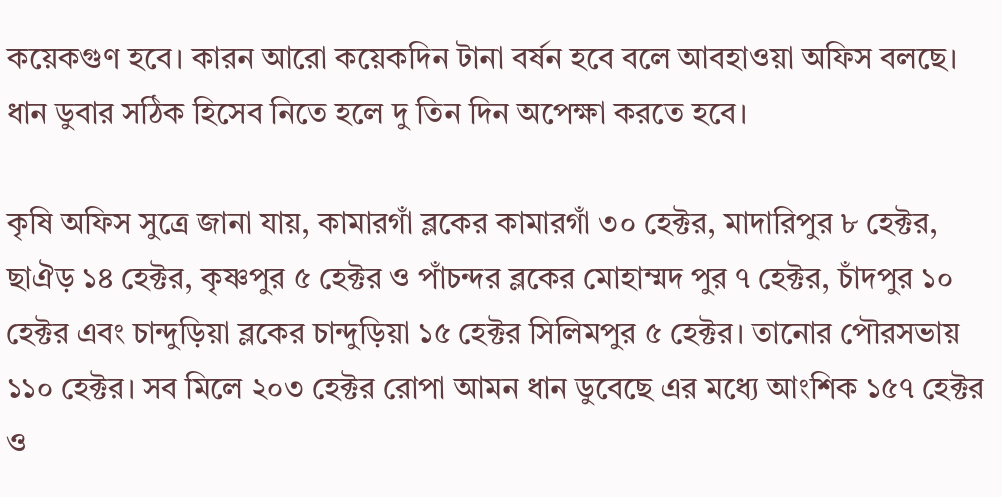কয়েকগুণ হবে। কারন আরো কয়েকদিন টানা বর্ষন হবে বলে আবহাওয়া অফিস বলছে। ধান ডুবার সঠিক হিসেব নিতে হলে দু তিন দিন অপেক্ষা করতে হবে।

কৃষি অফিস সুত্রে জানা যায়, কামারগাঁ ব্লকের কামারগাঁ ৩০ হেক্টর, মাদারিপুর ৮ হেক্টর, ছাঐড় ১৪ হেক্টর, কৃষ্ণপুর ৫ হেক্টর ও পাঁচন্দর ব্লকের মোহাম্মদ পুর ৭ হেক্টর, চাঁদপুর ১০ হেক্টর এবং চান্দুড়িয়া ব্লকের চান্দুড়িয়া ১৫ হেক্টর সিলিমপুর ৫ হেক্টর। তানোর পৌরসভায় ১১০ হেক্টর। সব মিলে ২০৩ হেক্টর রোপা আমন ধান ডুবেছে এর মধ্যে আংশিক ১৫৭ হেক্টর ও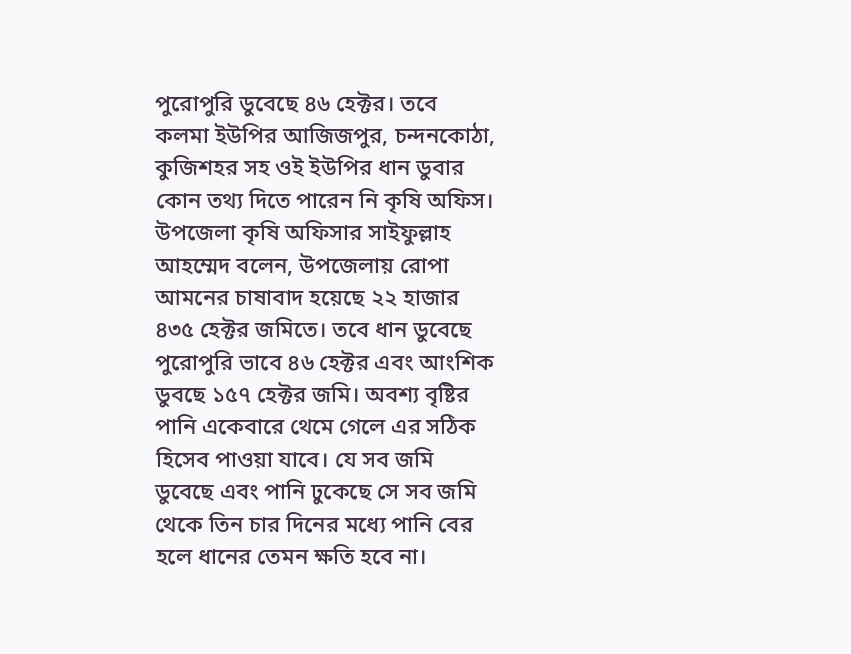পুরোপুরি ডুবেছে ৪৬ হেক্টর। তবে কলমা ইউপির আজিজপুর, চন্দনকোঠা, কুজিশহর সহ ওই ইউপির ধান ডুবার কোন তথ্য দিতে পারেন নি কৃষি অফিস।
উপজেলা কৃষি অফিসার সাইফুল্লাহ আহম্মেদ বলেন, উপজেলায় রোপা আমনের চাষাবাদ হয়েছে ২২ হাজার ৪৩৫ হেক্টর জমিতে। তবে ধান ডুবেছে পুরোপুরি ভাবে ৪৬ হেক্টর এবং আংশিক ডুবছে ১৫৭ হেক্টর জমি। অবশ্য বৃষ্টির পানি একেবারে থেমে গেলে এর সঠিক হিসেব পাওয়া যাবে। যে সব জমি ডুবেছে এবং পানি ঢুকেছে সে সব জমি থেকে তিন চার দিনের মধ্যে পানি বের হলে ধানের তেমন ক্ষতি হবে না।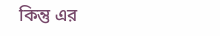কিন্তু এর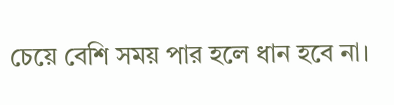চেয়ে বেশি সময় পার হলে ধান হবে না।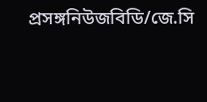প্রসঙ্গনিউজবিডি/জে.সি